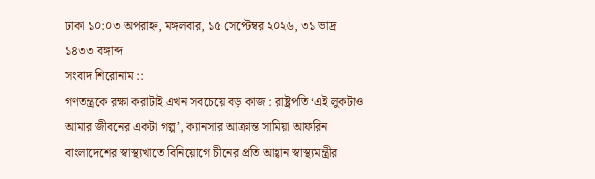ঢাকা ১০:০৩ অপরাহ্ন, মঙ্গলবার, ১৫ সেপ্টেম্বর ২০২৬, ৩১ ভাদ্র ১৪৩৩ বঙ্গাব্দ
সংবাদ শিরোনাম ::
গণতন্ত্রকে রক্ষা করাটাই এখন সবচেয়ে বড় কাজ : রাষ্ট্রপতি ‘এই লুকটাও আমার জীবনের একটা গল্প’, ক্যানসার আক্রান্ত সামিয়া আফরিন বাংলাদেশের স্বাস্থ্যখাতে বিনিয়োগে চীনের প্রতি আহ্বান স্বাস্থ্যমন্ত্রীর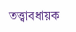তত্ত্বাবধায়ক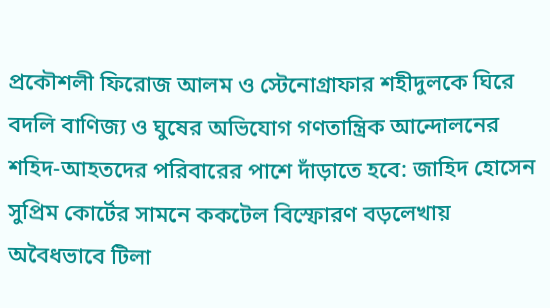প্রকৌশলী ফিরোজ আলম ও স্টেনোগ্রাফার শহীদুলকে ঘিরে বদলি বাণিজ্য ও ঘুষের অভিযোগ গণতান্ত্রিক আন্দোলনের শহিদ-আহতদের পরিবারের পাশে দাঁড়াতে হবে: জাহিদ হোসেন সুপ্রিম কোর্টের সামনে ককটেল বিস্ফোরণ বড়লেখায় অবৈধভাবে টিলা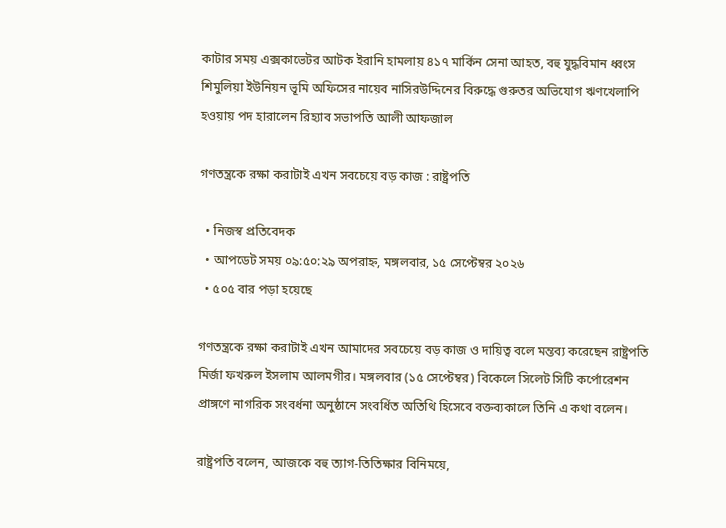কাটার সময় এক্সকাভেটর আটক ইরানি হামলায় ৪১৭ মার্কিন সেনা আহত, বহু যুদ্ধবিমান ধ্বংস শিমুলিয়া ইউনিয়ন ভূমি অফিসের নায়েব নাসিরউদ্দিনের বিরুদ্ধে গুরুতর অভিযোগ ঋণখেলাপি হওয়ায় পদ হারালেন রিহ্যাব সভাপতি আলী আফজাল

গণতন্ত্রকে রক্ষা করাটাই এখন সবচেয়ে বড় কাজ : রাষ্ট্রপতি

  • নিজস্ব প্রতিবেদক
  • আপডেট সময় ০৯:৫০:২৯ অপরাহ্ন, মঙ্গলবার, ১৫ সেপ্টেম্বর ২০২৬
  • ৫০৫ বার পড়া হয়েছে

গণতন্ত্রকে রক্ষা করাটাই এখন আমাদের সবচেয়ে বড় কাজ ও দায়িত্ব বলে মন্তব্য করেছেন রাষ্ট্রপতি মির্জা ফখরুল ইসলাম আলমগীর। মঙ্গলবার (১৫ সেপ্টেম্বর) বিকেলে সিলেট সিটি কর্পোরেশন প্রাঙ্গণে নাগরিক সংবর্ধনা অনুষ্ঠানে সংবর্ধিত অতিথি হিসেবে বক্তব্যকালে তিনি এ কথা বলেন।

রাষ্ট্রপতি বলেন, আজকে বহু ত্যাগ-তিতিক্ষার বিনিময়ে,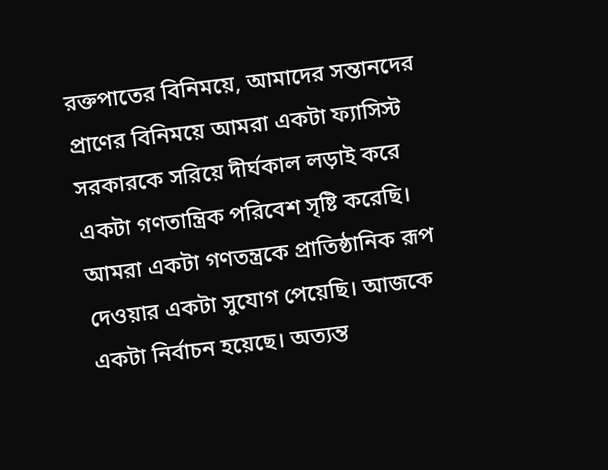রক্তপাতের বিনিময়ে, আমাদের সন্তানদের প্রাণের বিনিময়ে আমরা একটা ফ্যাসিস্ট সরকারকে সরিয়ে দীর্ঘকাল লড়াই করে একটা গণতান্ত্রিক পরিবেশ সৃষ্টি করেছি। আমরা একটা গণতন্ত্রকে প্রাতিষ্ঠানিক রূপ দেওয়ার একটা সুযোগ পেয়েছি। আজকে একটা নির্বাচন হয়েছে। অত্যন্ত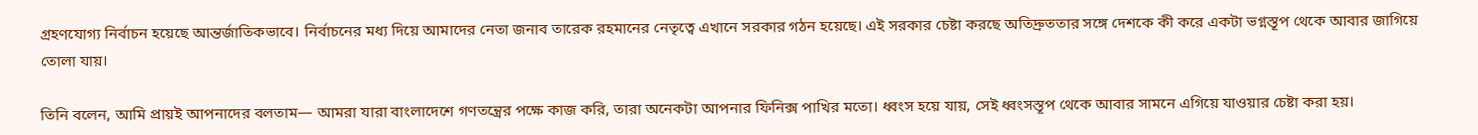গ্রহণযোগ্য নির্বাচন হয়েছে আন্তর্জাতিকভাবে। নির্বাচনের মধ্য দিয়ে আমাদের নেতা জনাব তারেক রহমানের নেতৃত্বে এখানে সরকার গঠন হয়েছে। এই সরকার চেষ্টা করছে অতিদ্রুততার সঙ্গে দেশকে কী করে একটা ভগ্নস্তূপ থেকে আবার জাগিয়ে তোলা যায়।

তিনি বলেন, আমি প্রায়ই আপনাদের বলতাম— আমরা যারা বাংলাদেশে গণতন্ত্রের পক্ষে কাজ করি, তারা অনেকটা আপনার ফিনিক্স পাখির মতো। ধ্বংস হয়ে যায়, সেই ধ্বংসস্তূপ থেকে আবার সামনে এগিয়ে যাওয়ার চেষ্টা করা হয়।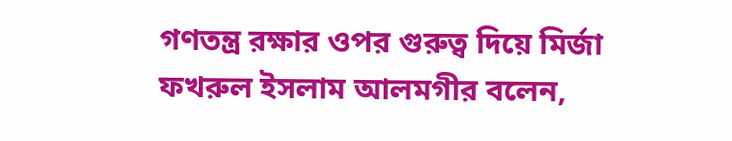গণতন্ত্র রক্ষার ওপর গুরুত্ব দিয়ে মির্জা ফখরুল ইসলাম আলমগীর বলেন,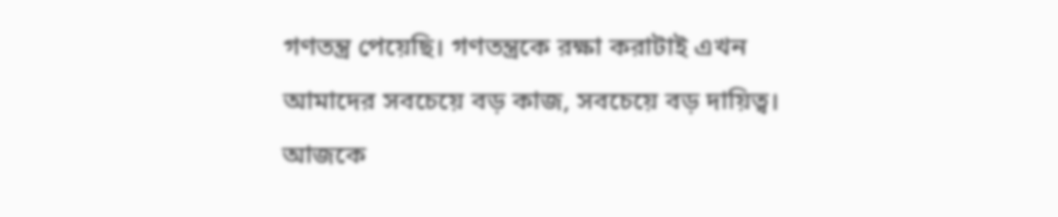গণতন্ত্র পেয়েছি। গণতন্ত্রকে রক্ষা করাটাই এখন আমাদের সবচেয়ে বড় কাজ, সবচেয়ে বড় দায়িত্ব। আজকে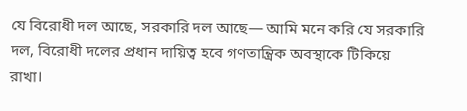যে বিরোধী দল আছে, সরকারি দল আছে— আমি মনে করি যে সরকারি দল, বিরোধী দলের প্রধান দায়িত্ব হবে গণতান্ত্রিক অবস্থাকে টিকিয়ে রাখা।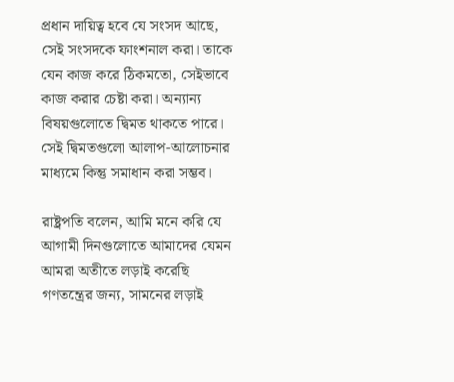প্রধান দায়িত্ব হবে যে সংসদ আছে, সেই সংসদকে ফাংশনাল করা। তাকে যেন কাজ করে ঠিকমতো, সেইভাবে কাজ করার চেষ্টা করা। অন্যান্য বিষয়গুলোতে দ্বিমত থাকতে পারে। সেই দ্বিমতগুলো আলাপ-আলোচনার মাধ্যমে কিন্তু সমাধান করা সম্ভব।

রাষ্ট্রপতি বলেন, আমি মনে করি যে আগামী দিনগুলোতে আমাদের যেমন আমরা অতীতে লড়াই করেছি গণতন্ত্রের জন্য, সামনের লড়াই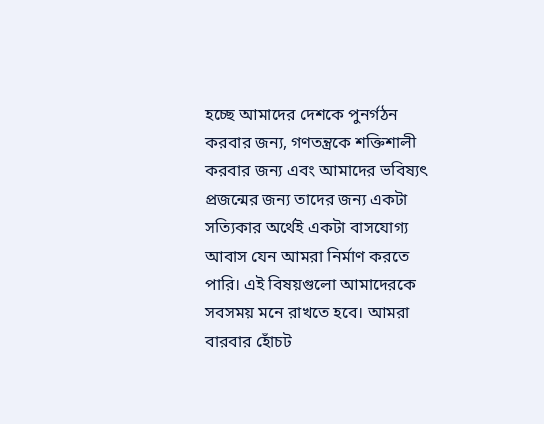হচ্ছে আমাদের দেশকে পুনর্গঠন করবার জন্য, গণতন্ত্রকে শক্তিশালী করবার জন্য এবং আমাদের ভবিষ্যৎ প্রজন্মের জন্য তাদের জন্য একটা সত্যিকার অর্থেই একটা বাসযোগ্য আবাস যেন আমরা নির্মাণ করতে পারি। এই বিষয়গুলো আমাদেরকে সবসময় মনে রাখতে হবে। আমরা বারবার হোঁচট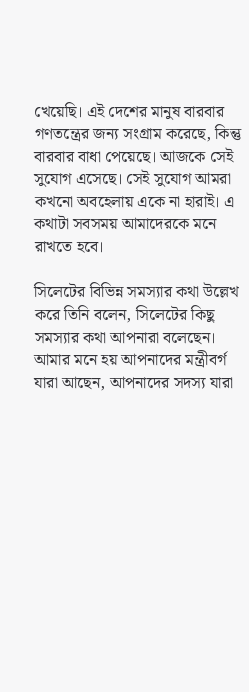খেয়েছি। এই দেশের মানুষ বারবার গণতন্ত্রের জন্য সংগ্রাম করেছে, কিন্তু বারবার বাধা পেয়েছে। আজকে সেই সুযোগ এসেছে। সেই সুযোগ আমরা কখনো অবহেলায় একে না হারাই। এ কথাটা সবসময় আমাদেরকে মনে রাখতে হবে।

সিলেটের বিভিন্ন সমস্যার কথা উল্লেখ করে তিনি বলেন, সিলেটের কিছু সমস্যার কথা আপনারা বলেছেন। আমার মনে হয় আপনাদের মন্ত্রীবর্গ যারা আছেন, আপনাদের সদস্য যারা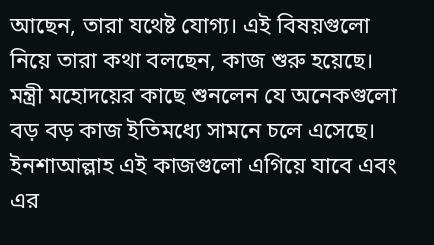আছেন, তারা যথেষ্ট যোগ্য। এই বিষয়গুলো নিয়ে তারা কথা বলছেন, কাজ শুরু হয়েছে। মন্ত্রী মহোদয়ের কাছে শুনলেন যে অনেকগুলো বড় বড় কাজ ইতিমধ্যে সামনে চলে এসেছে। ইনশাআল্লাহ এই কাজগুলো এগিয়ে যাবে এবং এর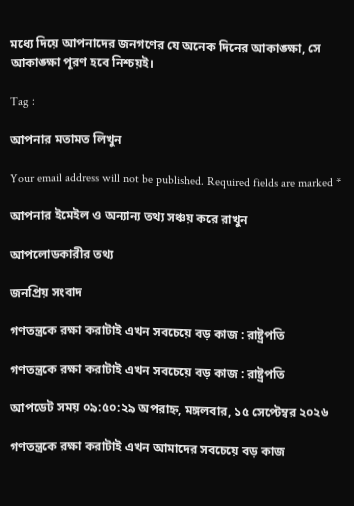মধ্যে দিয়ে আপনাদের জনগণের যে অনেক দিনের আকাঙ্ক্ষা, সে আকাঙ্ক্ষা পূরণ হবে নিশ্চয়ই।

Tag :

আপনার মতামত লিখুন

Your email address will not be published. Required fields are marked *

আপনার ইমেইল ও অন্যান্য তথ্য সঞ্চয় করে রাখুন

আপলোডকারীর তথ্য

জনপ্রিয় সংবাদ

গণতন্ত্রকে রক্ষা করাটাই এখন সবচেয়ে বড় কাজ : রাষ্ট্রপতি

গণতন্ত্রকে রক্ষা করাটাই এখন সবচেয়ে বড় কাজ : রাষ্ট্রপতি

আপডেট সময় ০৯:৫০:২৯ অপরাহ্ন, মঙ্গলবার, ১৫ সেপ্টেম্বর ২০২৬

গণতন্ত্রকে রক্ষা করাটাই এখন আমাদের সবচেয়ে বড় কাজ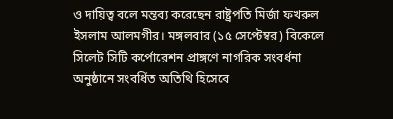ও দায়িত্ব বলে মন্তব্য করেছেন রাষ্ট্রপতি মির্জা ফখরুল ইসলাম আলমগীর। মঙ্গলবার (১৫ সেপ্টেম্বর) বিকেলে সিলেট সিটি কর্পোরেশন প্রাঙ্গণে নাগরিক সংবর্ধনা অনুষ্ঠানে সংবর্ধিত অতিথি হিসেবে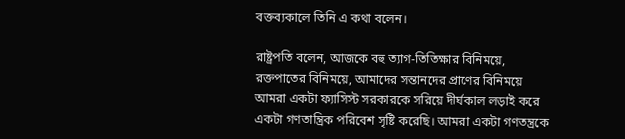বক্তব্যকালে তিনি এ কথা বলেন।

রাষ্ট্রপতি বলেন, আজকে বহু ত্যাগ-তিতিক্ষার বিনিময়ে, রক্তপাতের বিনিময়ে, আমাদের সন্তানদের প্রাণের বিনিময়ে আমরা একটা ফ্যাসিস্ট সরকারকে সরিয়ে দীর্ঘকাল লড়াই করে একটা গণতান্ত্রিক পরিবেশ সৃষ্টি করেছি। আমরা একটা গণতন্ত্রকে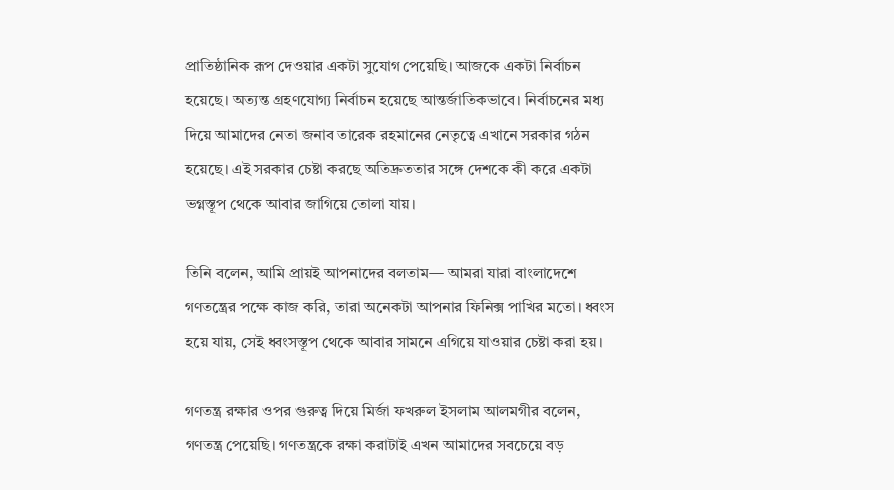প্রাতিষ্ঠানিক রূপ দেওয়ার একটা সুযোগ পেয়েছি। আজকে একটা নির্বাচন হয়েছে। অত্যন্ত গ্রহণযোগ্য নির্বাচন হয়েছে আন্তর্জাতিকভাবে। নির্বাচনের মধ্য দিয়ে আমাদের নেতা জনাব তারেক রহমানের নেতৃত্বে এখানে সরকার গঠন হয়েছে। এই সরকার চেষ্টা করছে অতিদ্রুততার সঙ্গে দেশকে কী করে একটা ভগ্নস্তূপ থেকে আবার জাগিয়ে তোলা যায়।

তিনি বলেন, আমি প্রায়ই আপনাদের বলতাম— আমরা যারা বাংলাদেশে গণতন্ত্রের পক্ষে কাজ করি, তারা অনেকটা আপনার ফিনিক্স পাখির মতো। ধ্বংস হয়ে যায়, সেই ধ্বংসস্তূপ থেকে আবার সামনে এগিয়ে যাওয়ার চেষ্টা করা হয়।

গণতন্ত্র রক্ষার ওপর গুরুত্ব দিয়ে মির্জা ফখরুল ইসলাম আলমগীর বলেন, গণতন্ত্র পেয়েছি। গণতন্ত্রকে রক্ষা করাটাই এখন আমাদের সবচেয়ে বড়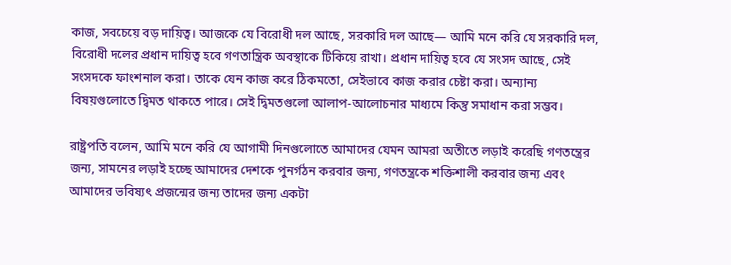কাজ, সবচেয়ে বড় দায়িত্ব। আজকে যে বিরোধী দল আছে, সরকারি দল আছে— আমি মনে করি যে সরকারি দল, বিরোধী দলের প্রধান দায়িত্ব হবে গণতান্ত্রিক অবস্থাকে টিকিয়ে রাখা। প্রধান দায়িত্ব হবে যে সংসদ আছে, সেই সংসদকে ফাংশনাল করা। তাকে যেন কাজ করে ঠিকমতো, সেইভাবে কাজ করার চেষ্টা করা। অন্যান্য বিষয়গুলোতে দ্বিমত থাকতে পারে। সেই দ্বিমতগুলো আলাপ-আলোচনার মাধ্যমে কিন্তু সমাধান করা সম্ভব।

রাষ্ট্রপতি বলেন, আমি মনে করি যে আগামী দিনগুলোতে আমাদের যেমন আমরা অতীতে লড়াই করেছি গণতন্ত্রের জন্য, সামনের লড়াই হচ্ছে আমাদের দেশকে পুনর্গঠন করবার জন্য, গণতন্ত্রকে শক্তিশালী করবার জন্য এবং আমাদের ভবিষ্যৎ প্রজন্মের জন্য তাদের জন্য একটা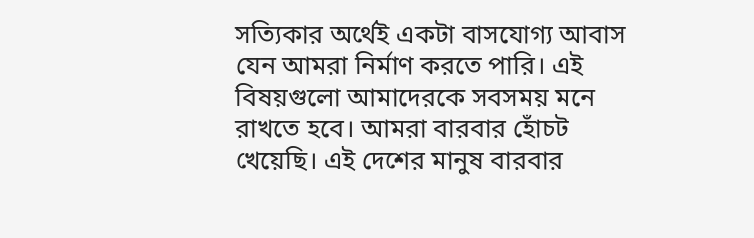সত্যিকার অর্থেই একটা বাসযোগ্য আবাস যেন আমরা নির্মাণ করতে পারি। এই বিষয়গুলো আমাদেরকে সবসময় মনে রাখতে হবে। আমরা বারবার হোঁচট খেয়েছি। এই দেশের মানুষ বারবার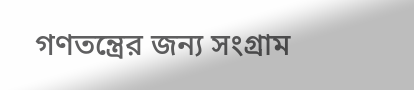গণতন্ত্রের জন্য সংগ্রাম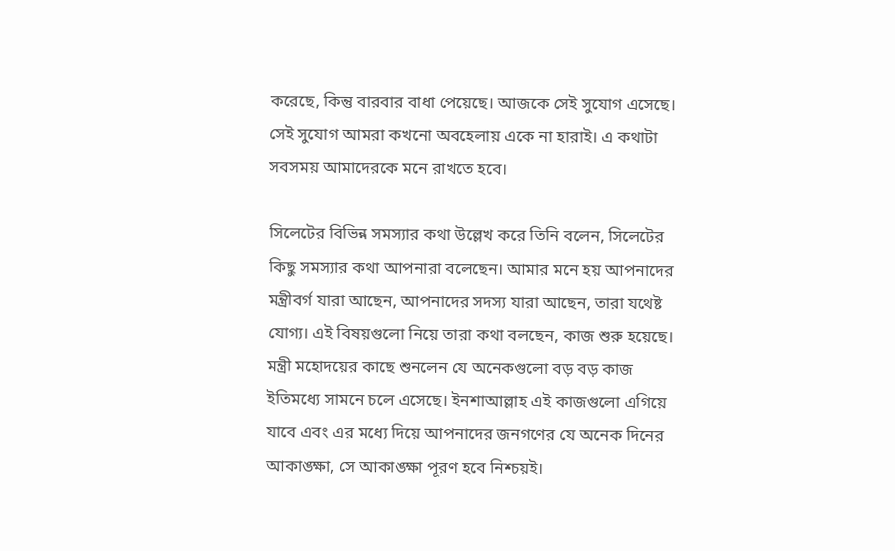করেছে, কিন্তু বারবার বাধা পেয়েছে। আজকে সেই সুযোগ এসেছে। সেই সুযোগ আমরা কখনো অবহেলায় একে না হারাই। এ কথাটা সবসময় আমাদেরকে মনে রাখতে হবে।

সিলেটের বিভিন্ন সমস্যার কথা উল্লেখ করে তিনি বলেন, সিলেটের কিছু সমস্যার কথা আপনারা বলেছেন। আমার মনে হয় আপনাদের মন্ত্রীবর্গ যারা আছেন, আপনাদের সদস্য যারা আছেন, তারা যথেষ্ট যোগ্য। এই বিষয়গুলো নিয়ে তারা কথা বলছেন, কাজ শুরু হয়েছে। মন্ত্রী মহোদয়ের কাছে শুনলেন যে অনেকগুলো বড় বড় কাজ ইতিমধ্যে সামনে চলে এসেছে। ইনশাআল্লাহ এই কাজগুলো এগিয়ে যাবে এবং এর মধ্যে দিয়ে আপনাদের জনগণের যে অনেক দিনের আকাঙ্ক্ষা, সে আকাঙ্ক্ষা পূরণ হবে নিশ্চয়ই।